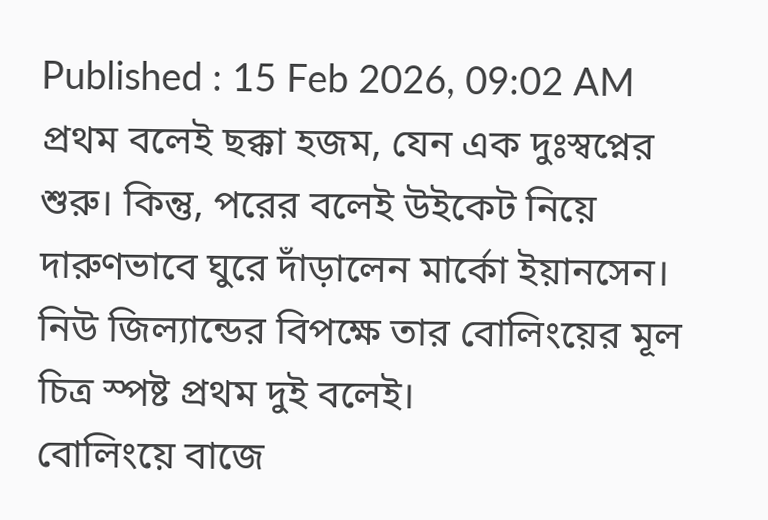Published : 15 Feb 2026, 09:02 AM
প্রথম বলেই ছক্কা হজম, যেন এক দুঃস্বপ্নের শুরু। কিন্তু, পরের বলেই উইকেট নিয়ে দারুণভাবে ঘুরে দাঁড়ালেন মার্কো ইয়ানসেন। নিউ জিল্যান্ডের বিপক্ষে তার বোলিংয়ের মূল চিত্র স্পষ্ট প্রথম দুই বলেই।
বোলিংয়ে বাজে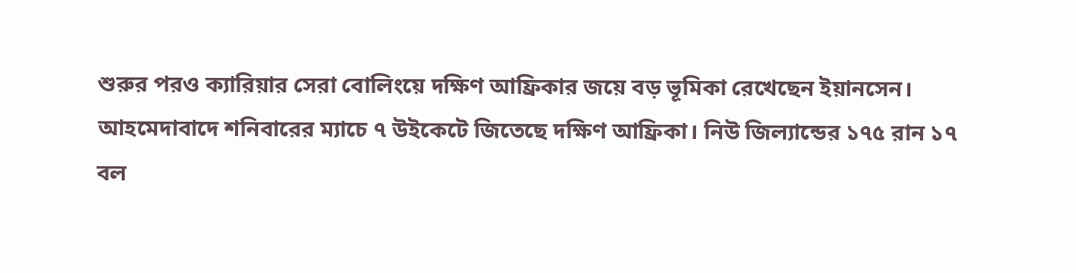শুরুর পরও ক্যারিয়ার সেরা বোলিংয়ে দক্ষিণ আফ্রিকার জয়ে বড় ভূমিকা রেখেছেন ইয়ানসেন।
আহমেদাবাদে শনিবারের ম্যাচে ৭ উইকেটে জিতেছে দক্ষিণ আফ্রিকা। নিউ জিল্যান্ডের ১৭৫ রান ১৭ বল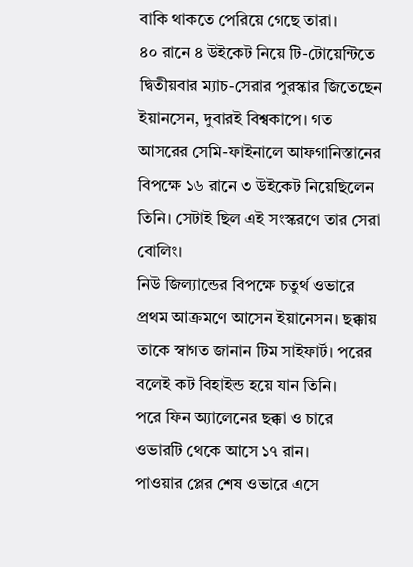বাকি থাকতে পেরিয়ে গেছে তারা।
৪০ রানে ৪ উইকেট নিয়ে টি-টোয়েন্টিতে দ্বিতীয়বার ম্যাচ-সেরার পুরস্কার জিতেছেন ইয়ানসেন, দুবারই বিশ্বকাপে। গত আসরের সেমি-ফাইনালে আফগানিস্তানের বিপক্ষে ১৬ রানে ৩ উইকেট নিয়েছিলেন তিনি। সেটাই ছিল এই সংস্করণে তার সেরা বোলিং।
নিউ জিল্যান্ডের বিপক্ষে চতুর্থ ওভারে প্রথম আক্রমণে আসেন ইয়ানেসন। ছক্কায় তাকে স্বাগত জানান টিম সাইফার্ট। পরের বলেই কট বিহাইন্ড হয়ে যান তিনি।
পরে ফিন অ্যালেনের ছক্কা ও চারে ওভারটি থেকে আসে ১৭ রান।
পাওয়ার প্লের শেষ ওভারে এসে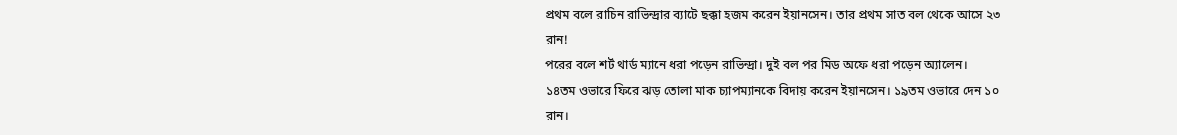প্রথম বলে রাচিন রাভিন্দ্রার ব্যাটে ছক্কা হজম করেন ইয়ানসেন। তার প্রথম সাত বল থেকে আসে ২৩ রান!
পরের বলে শর্ট থার্ড ম্যানে ধরা পড়েন রাভিন্দ্রা। দুই বল পর মিড অফে ধরা পড়েন অ্যালেন।
১৪তম ওভারে ফিরে ঝড় তোলা মাক চ্যাপম্যানকে বিদায় করেন ইয়ানসেন। ১৯তম ওভারে দেন ১০ রান।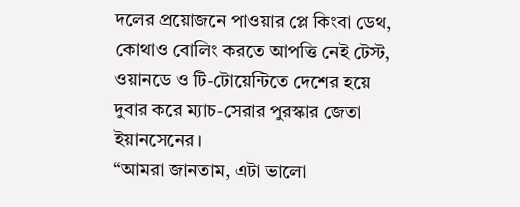দলের প্রয়োজনে পাওয়ার প্লে কিংবা ডেথ, কোথাও বোলিং করতে আপত্তি নেই টেস্ট, ওয়ানডে ও টি-টোয়েন্টিতে দেশের হয়ে দুবার করে ম্যাচ-সেরার পুরস্কার জেতা ইয়ানসেনের।
“আমরা জানতাম, এটা ভালো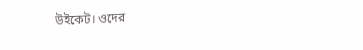উইকেট। ওদের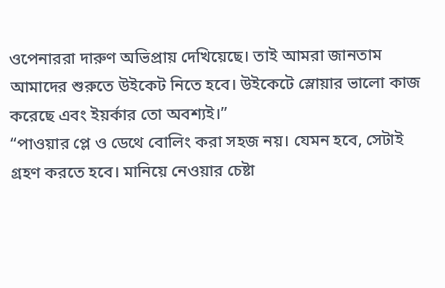ওপেনাররা দারুণ অভিপ্রায় দেখিয়েছে। তাই আমরা জানতাম আমাদের শুরুতে উইকেট নিতে হবে। উইকেটে স্লোয়ার ভালো কাজ করেছে এবং ইয়র্কার তো অবশ্যই।”
“পাওয়ার প্লে ও ডেথে বোলিং করা সহজ নয়। যেমন হবে, সেটাই গ্রহণ করতে হবে। মানিয়ে নেওয়ার চেষ্টা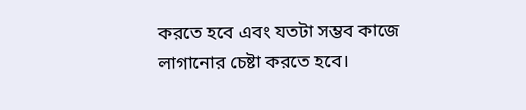করতে হবে এবং যতটা সম্ভব কাজে লাগানোর চেষ্টা করতে হবে।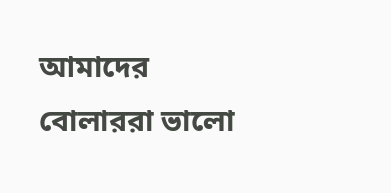আমাদের বোলাররা ভালো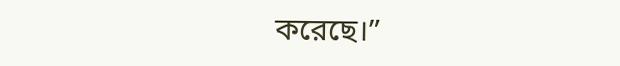করেছে।”